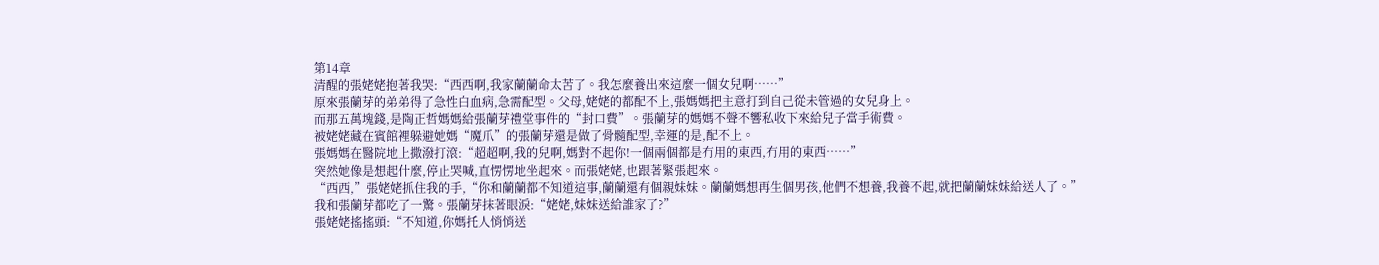第14章
清醒的張姥姥抱著我哭:“西西啊,我家蘭蘭命太苦了。我怎麼養出來這麼一個女兒啊……”
原來張蘭芽的弟弟得了急性白血病,急需配型。父母,姥姥的都配不上,張媽媽把主意打到自己從未管過的女兒身上。
而那五萬塊錢,是陶正哲媽媽給張蘭芽禮堂事件的“封口費”。張蘭芽的媽媽不聲不響私收下來給兒子當手術費。
被姥姥藏在賓館裡躲避她媽“魔爪”的張蘭芽還是做了骨髓配型,幸運的是,配不上。
張媽媽在醫院地上撒潑打滾:“超超啊,我的兒啊,媽對不起你!一個兩個都是冇用的東西,冇用的東西……”
突然她像是想起什麼,停止哭喊,直愣愣地坐起來。而張姥姥,也跟著緊張起來。
“西西,”張姥姥抓住我的手,“你和蘭蘭都不知道這事,蘭蘭還有個親妹妹。蘭蘭媽想再生個男孩,他們不想養,我養不起,就把蘭蘭妹妹給送人了。”
我和張蘭芽都吃了一驚。張蘭芽抹著眼淚:“姥姥,妹妹送給誰家了?”
張姥姥搖搖頭:“不知道,你媽托人悄悄送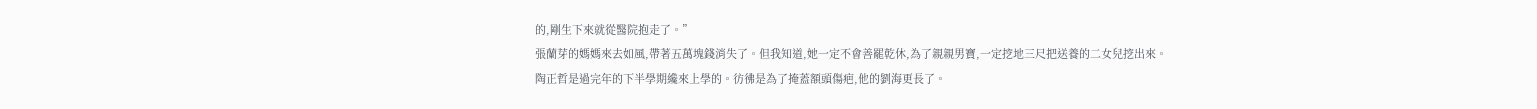的,剛生下來就從醫院抱走了。”
張蘭芽的媽媽來去如風,帶著五萬塊錢消失了。但我知道,她一定不會善罷乾休,為了親親男寶,一定挖地三尺把送養的二女兒挖出來。
陶正哲是過完年的下半學期纔來上學的。彷彿是為了掩蓋額頭傷疤,他的劉海更長了。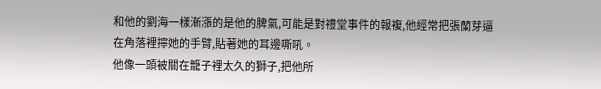和他的劉海一樣漸漲的是他的脾氣,可能是對禮堂事件的報複,他經常把張蘭芽逼在角落裡擰她的手臂,貼著她的耳邊嘶吼。
他像一頭被關在籠子裡太久的獅子,把他所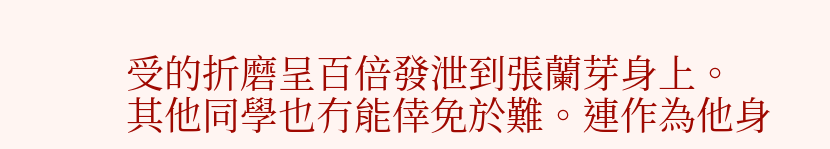受的折磨呈百倍發泄到張蘭芽身上。
其他同學也冇能倖免於難。連作為他身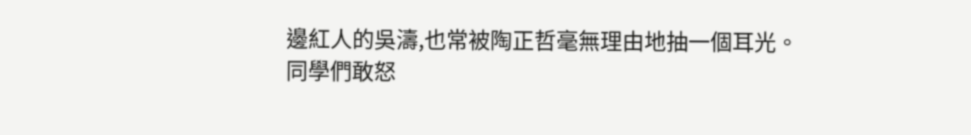邊紅人的吳濤,也常被陶正哲毫無理由地抽一個耳光。
同學們敢怒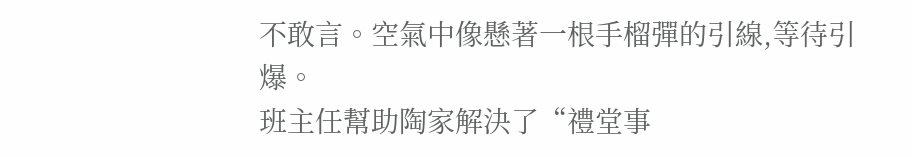不敢言。空氣中像懸著一根手榴彈的引線,等待引爆。
班主任幫助陶家解決了“禮堂事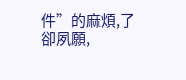件”的麻煩,了卻夙願,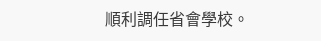順利調任省會學校。